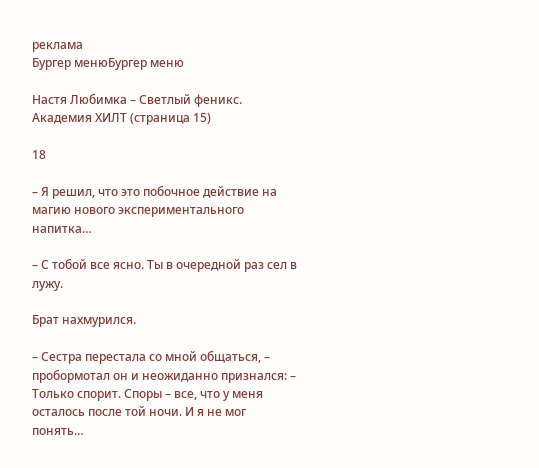реклама
Бургер менюБургер меню

Настя Любимка – Светлый феникс. Академия ХИЛТ (страница 15)

18

– Я решил, что это побочное действие на магию нового экспериментального напитка…

– С тобой все ясно. Ты в очередной раз сел в лужу.

Брат нахмурился.

– Сестра перестала со мной общаться, – пробормотал он и неожиданно признался: – Только спорит. Споры – все, что у меня осталось после той ночи. И я не мог понять…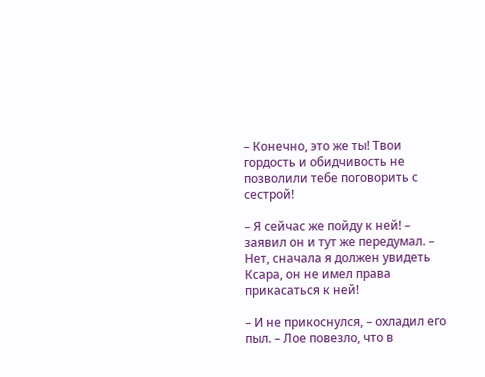– Конечно, это же ты! Твои гордость и обидчивость не позволили тебе поговорить с сестрой!

– Я сейчас же пойду к ней! – заявил он и тут же передумал. – Нет, сначала я должен увидеть Ксара, он не имел права прикасаться к ней!

– И не прикоснулся, – охладил его пыл. – Лое повезло, что в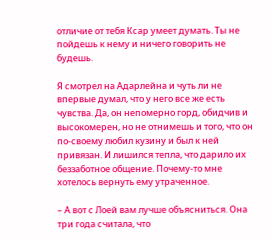отличие от тебя Ксар умеет думать. Ты не пойдешь к нему и ничего говорить не будешь.

Я смотрел на Адарлейна и чуть ли не впервые думал, что у него все же есть чувства. Да, он непомерно горд, обидчив и высокомерен, но не отнимешь и того, что он по-своему любил кузину и был к ней привязан. И лишился тепла, что дарило их беззаботное общение. Почему-то мне хотелось вернуть ему утраченное.

– А вот с Лоей вам лучше объясниться. Она три года считала, что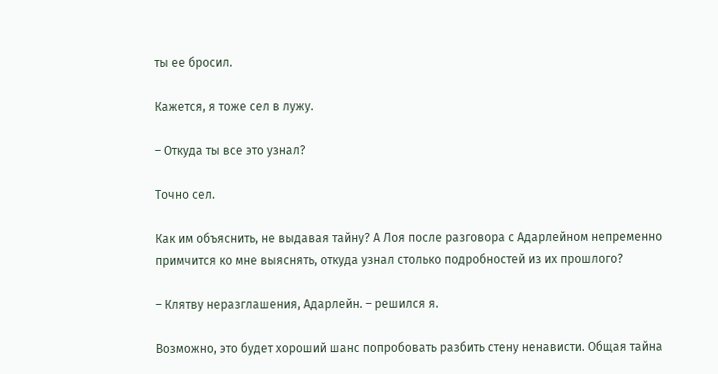ты ее бросил.

Кажется, я тоже сел в лужу.

– Откуда ты все это узнал?

Точно сел.

Как им объяснить, не выдавая тайну? А Лоя после разговора с Адарлейном непременно примчится ко мне выяснять, откуда узнал столько подробностей из их прошлого?

– Клятву неразглашения, Адарлейн. – решился я.

Возможно, это будет хороший шанс попробовать разбить стену ненависти. Общая тайна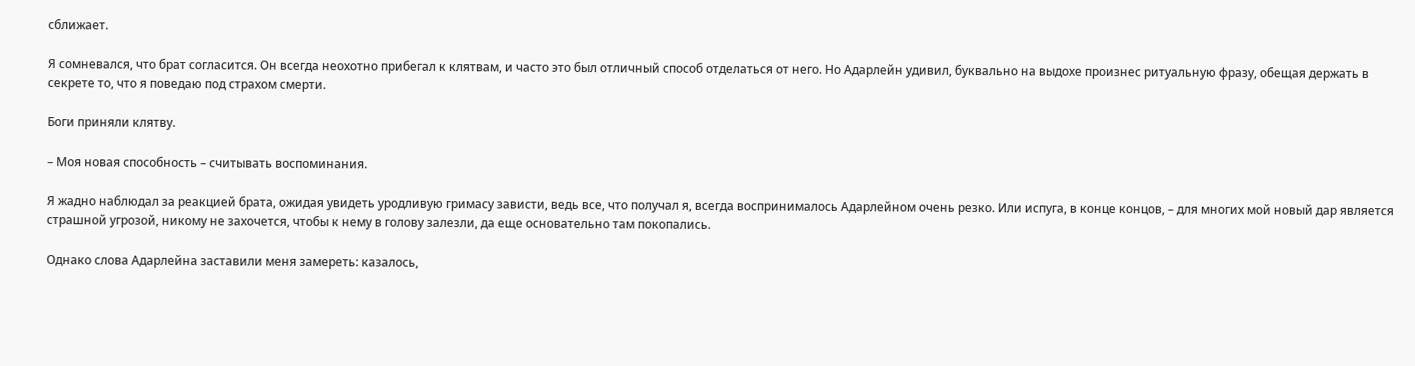сближает.

Я сомневался, что брат согласится. Он всегда неохотно прибегал к клятвам, и часто это был отличный способ отделаться от него. Но Адарлейн удивил, буквально на выдохе произнес ритуальную фразу, обещая держать в секрете то, что я поведаю под страхом смерти.

Боги приняли клятву.

– Моя новая способность – считывать воспоминания.

Я жадно наблюдал за реакцией брата, ожидая увидеть уродливую гримасу зависти, ведь все, что получал я, всегда воспринималось Адарлейном очень резко. Или испуга, в конце концов, – для многих мой новый дар является страшной угрозой, никому не захочется, чтобы к нему в голову залезли, да еще основательно там покопались.

Однако слова Адарлейна заставили меня замереть: казалось,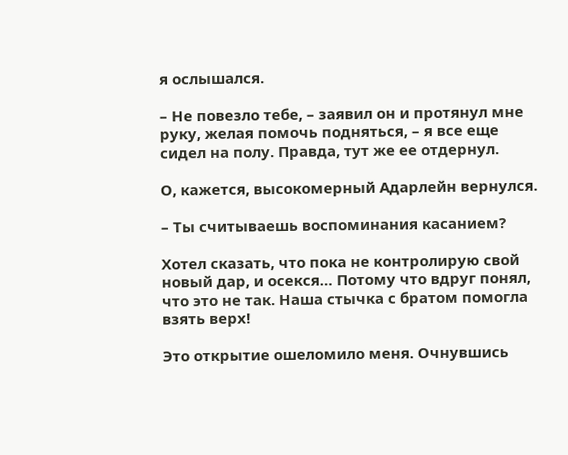я ослышался.

– Не повезло тебе, – заявил он и протянул мне руку, желая помочь подняться, – я все еще сидел на полу. Правда, тут же ее отдернул.

О, кажется, высокомерный Адарлейн вернулся.

– Ты считываешь воспоминания касанием?

Хотел сказать, что пока не контролирую свой новый дар, и осекся… Потому что вдруг понял, что это не так. Наша стычка с братом помогла взять верх!

Это открытие ошеломило меня. Очнувшись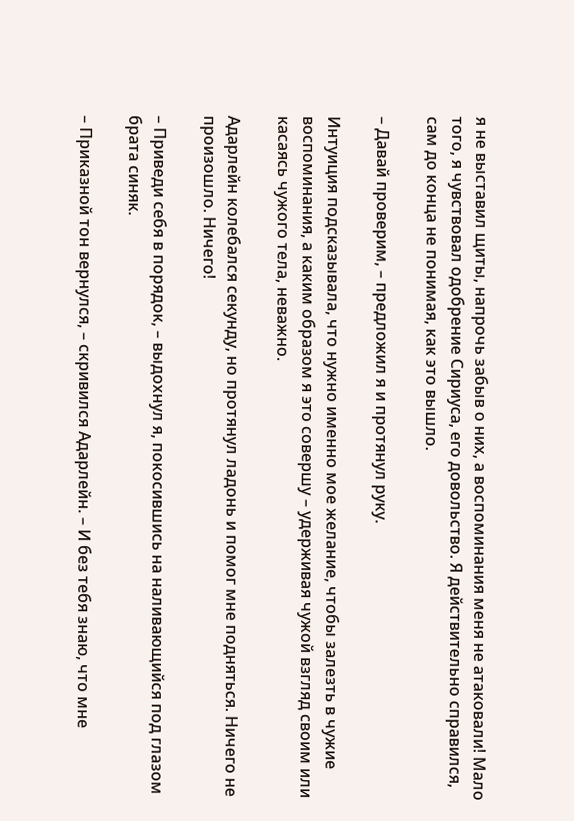я не выставил щиты, напрочь забыв о них, а воспоминания меня не атаковали! Мало того, я чувствовал одобрение Сириуса, его довольство. Я действительно справился, сам до конца не понимая, как это вышло.

– Давай проверим, – предложил я и протянул руку.

Интуиция подсказывала, что нужно именно мое желание, чтобы залезть в чужие воспоминания, а каким образом я это совершу – удерживая чужой взгляд своим или касаясь чужого тела, неважно.

Адарлейн колебался секунду, но протянул ладонь и помог мне подняться. Ничего не произошло. Ничего!

– Приведи себя в порядок, – выдохнул я, покосившись на наливающийся под глазом брата синяк.

– Приказной тон вернулся, – скривился Адарлейн. – И без тебя знаю, что мне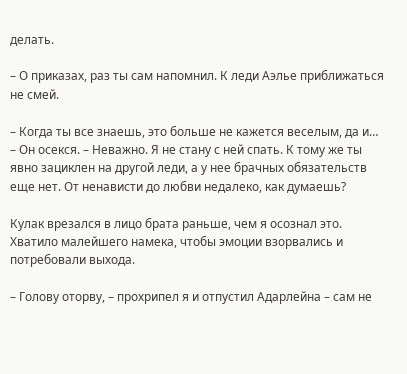делать.

– О приказах, раз ты сам напомнил. К леди Аэлье приближаться не смей.

– Когда ты все знаешь, это больше не кажется веселым, да и… – Он осекся. – Неважно. Я не стану с ней спать. К тому же ты явно зациклен на другой леди, а у нее брачных обязательств еще нет. От ненависти до любви недалеко, как думаешь?

Кулак врезался в лицо брата раньше, чем я осознал это. Хватило малейшего намека, чтобы эмоции взорвались и потребовали выхода.

– Голову оторву, – прохрипел я и отпустил Адарлейна – сам не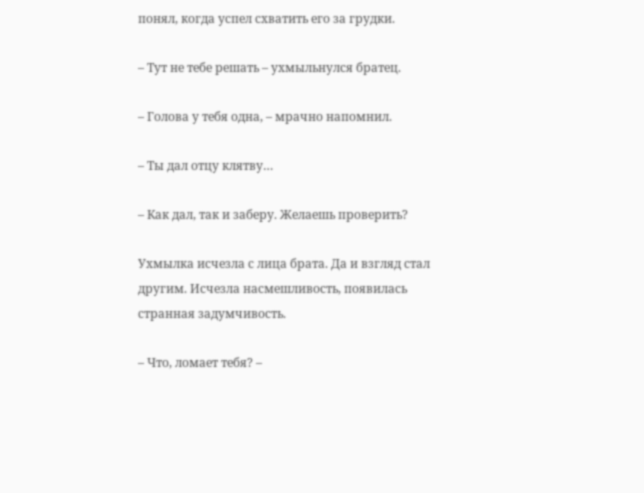понял, когда успел схватить его за грудки.

– Тут не тебе решать – ухмыльнулся братец.

– Голова у тебя одна, – мрачно напомнил.

– Ты дал отцу клятву…

– Как дал, так и заберу. Желаешь проверить?

Ухмылка исчезла с лица брата. Да и взгляд стал другим. Исчезла насмешливость, появилась странная задумчивость.

– Что, ломает тебя? –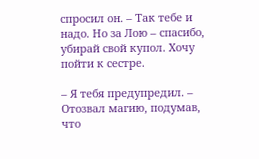спросил он. – Так тебе и надо. Но за Лою – спасибо, убирай свой купол. Хочу пойти к сестре.

– Я тебя предупредил. – Отозвал магию, подумав, что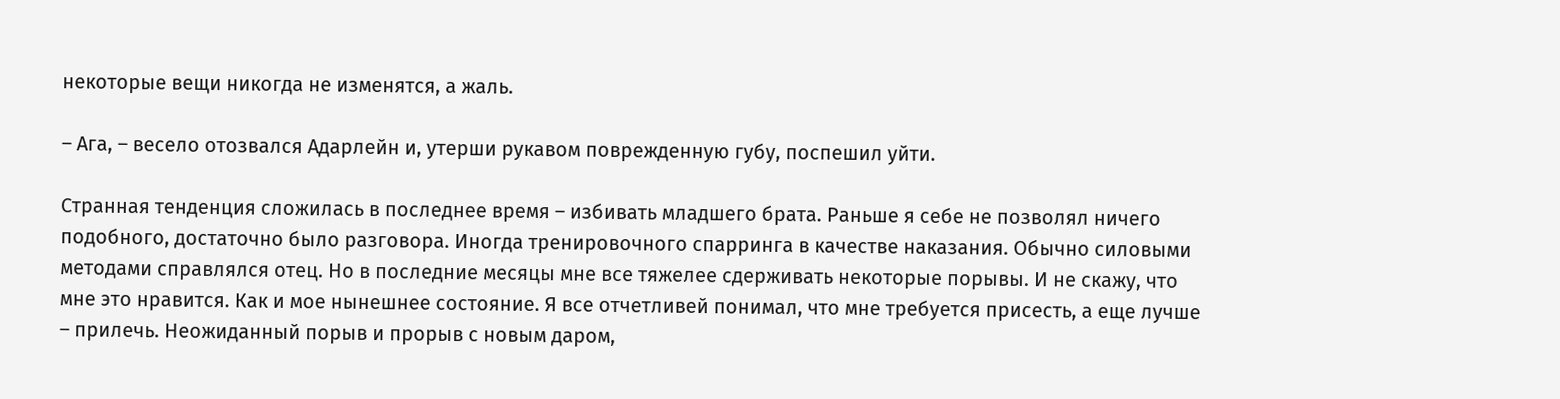некоторые вещи никогда не изменятся, а жаль.

– Ага, – весело отозвался Адарлейн и, утерши рукавом поврежденную губу, поспешил уйти.

Странная тенденция сложилась в последнее время – избивать младшего брата. Раньше я себе не позволял ничего подобного, достаточно было разговора. Иногда тренировочного спарринга в качестве наказания. Обычно силовыми методами справлялся отец. Но в последние месяцы мне все тяжелее сдерживать некоторые порывы. И не скажу, что мне это нравится. Как и мое нынешнее состояние. Я все отчетливей понимал, что мне требуется присесть, а еще лучше – прилечь. Неожиданный порыв и прорыв с новым даром,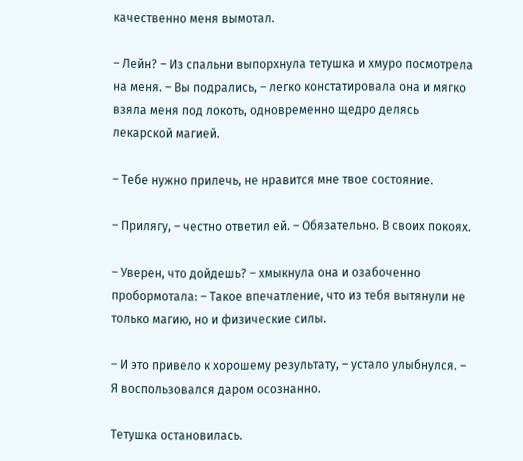качественно меня вымотал.

– Лейн? – Из спальни выпорхнула тетушка и хмуро посмотрела на меня. – Вы подрались, – легко констатировала она и мягко взяла меня под локоть, одновременно щедро делясь лекарской магией.

– Тебе нужно прилечь, не нравится мне твое состояние.

– Прилягу, – честно ответил ей. – Обязательно. В своих покоях.

– Уверен, что дойдешь? – хмыкнула она и озабоченно пробормотала: – Такое впечатление, что из тебя вытянули не только магию, но и физические силы.

– И это привело к хорошему результату, – устало улыбнулся. – Я воспользовался даром осознанно.

Тетушка остановилась.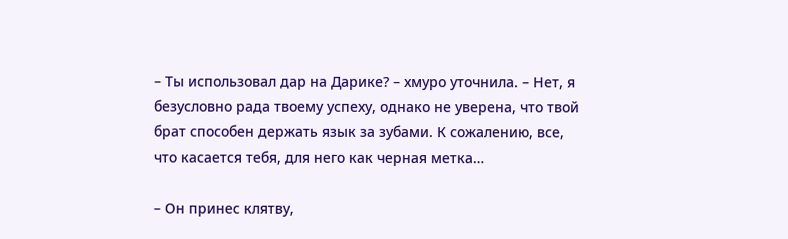– Ты использовал дар на Дарике? – хмуро уточнила. – Нет, я безусловно рада твоему успеху, однако не уверена, что твой брат способен держать язык за зубами. К сожалению, все, что касается тебя, для него как черная метка…

– Он принес клятву,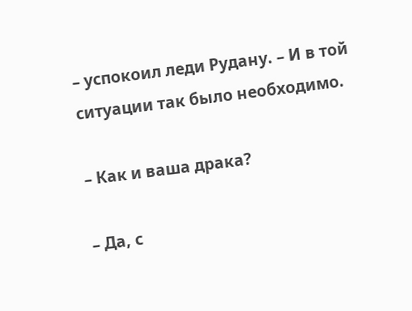– успокоил леди Рудану. – И в той ситуации так было необходимо.

– Как и ваша драка?

– Да, с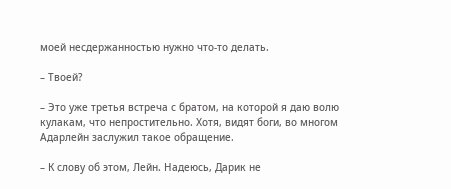моей несдержанностью нужно что-то делать.

– Твоей?

– Это уже третья встреча с братом, на которой я даю волю кулакам, что непростительно. Хотя, видят боги, во многом Адарлейн заслужил такое обращение.

– К слову об этом, Лейн. Надеюсь, Дарик не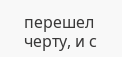перешел черту, и с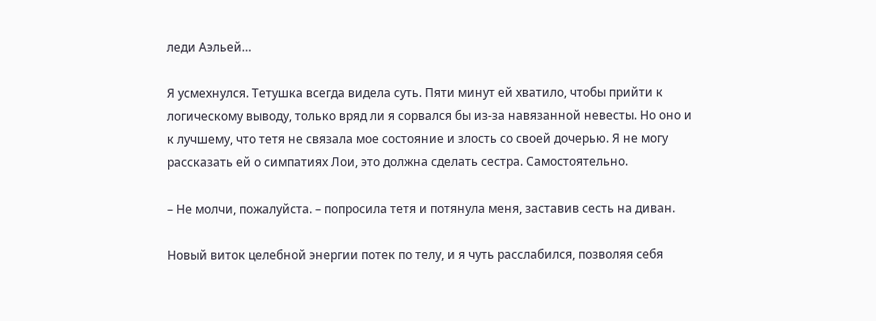леди Аэльей…

Я усмехнулся. Тетушка всегда видела суть. Пяти минут ей хватило, чтобы прийти к логическому выводу, только вряд ли я сорвался бы из-за навязанной невесты. Но оно и к лучшему, что тетя не связала мое состояние и злость со своей дочерью. Я не могу рассказать ей о симпатиях Лои, это должна сделать сестра. Самостоятельно.

– Не молчи, пожалуйста. – попросила тетя и потянула меня, заставив сесть на диван.

Новый виток целебной энергии потек по телу, и я чуть расслабился, позволяя себя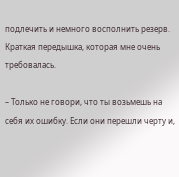подлечить и немного восполнить резерв. Краткая передышка, которая мне очень требовалась.

– Только не говори, что ты возьмешь на себя их ошибку. Если они перешли черту и,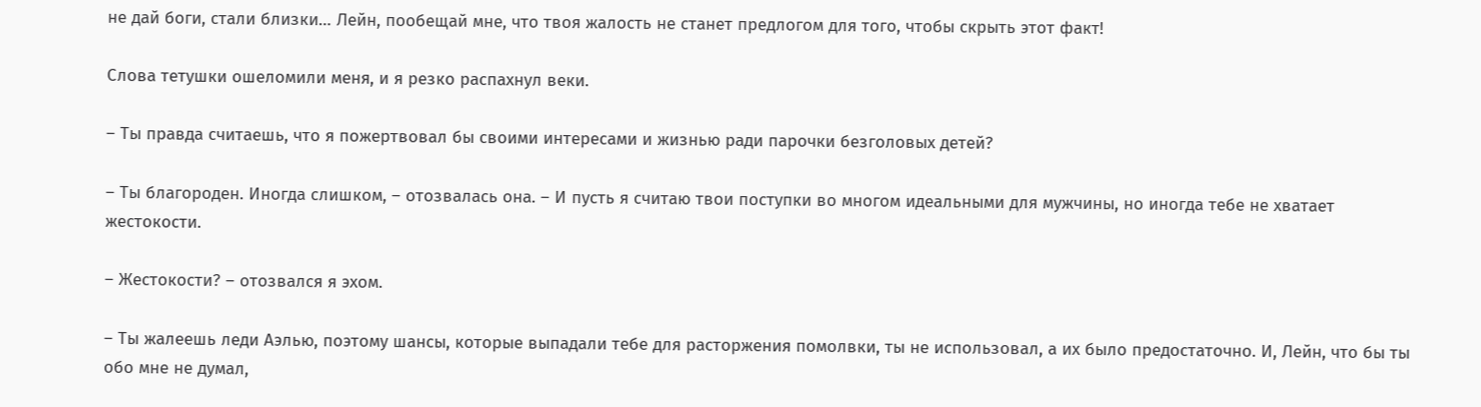не дай боги, стали близки… Лейн, пообещай мне, что твоя жалость не станет предлогом для того, чтобы скрыть этот факт!

Слова тетушки ошеломили меня, и я резко распахнул веки.

– Ты правда считаешь, что я пожертвовал бы своими интересами и жизнью ради парочки безголовых детей?

– Ты благороден. Иногда слишком, – отозвалась она. – И пусть я считаю твои поступки во многом идеальными для мужчины, но иногда тебе не хватает жестокости.

– Жестокости? – отозвался я эхом.

– Ты жалеешь леди Аэлью, поэтому шансы, которые выпадали тебе для расторжения помолвки, ты не использовал, а их было предостаточно. И, Лейн, что бы ты обо мне не думал,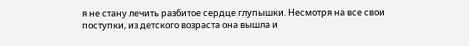я не стану лечить разбитое сердце глупышки. Несмотря на все свои поступки, из детского возраста она вышла и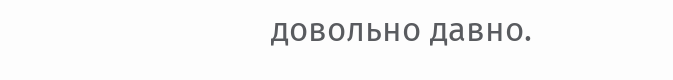довольно давно.